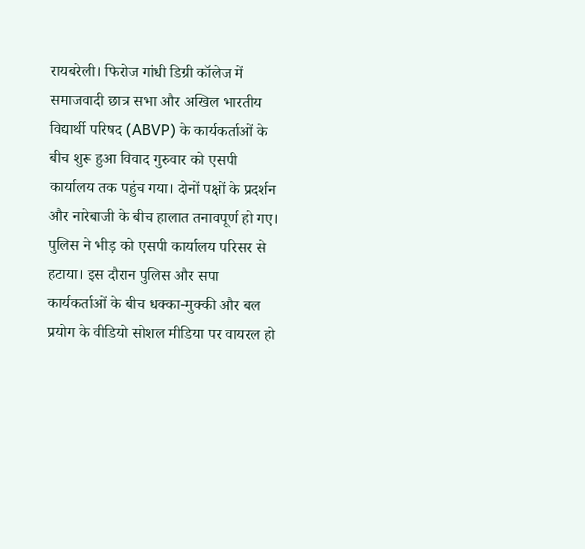रायबरेली। फिरोज गांधी डिग्री कॉलेज में समाजवादी छात्र सभा और अखिल भारतीय विद्यार्थी परिषद (ABVP) के कार्यकर्ताओं के बीच शुरू हुआ विवाद गुरुवार को एसपी कार्यालय तक पहुंच गया। दोनों पक्षों के प्रदर्शन और नारेबाजी के बीच हालात तनावपूर्ण हो गए। पुलिस ने भीड़ को एसपी कार्यालय परिसर से हटाया। इस दौरान पुलिस और सपा कार्यकर्ताओं के बीच धक्का-मुक्की और बल प्रयोग के वीडियो सोशल मीडिया पर वायरल हो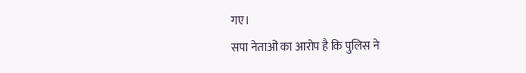गए।
सपा नेताओं का आरोप है कि पुलिस ने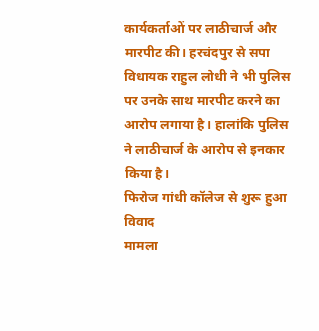कार्यकर्ताओं पर लाठीचार्ज और मारपीट की। हरचंदपुर से सपा विधायक राहुल लोधी ने भी पुलिस पर उनके साथ मारपीट करने का आरोप लगाया है। हालांकि पुलिस ने लाठीचार्ज के आरोप से इनकार किया है।
फिरोज गांधी कॉलेज से शुरू हुआ विवाद
मामला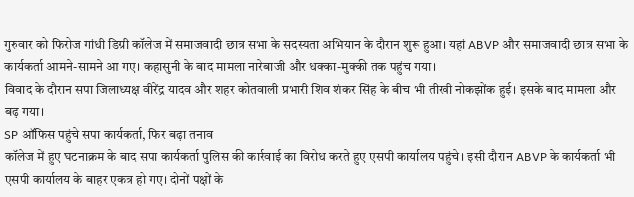गुरुवार को फिरोज गांधी डिग्री कॉलेज में समाजवादी छात्र सभा के सदस्यता अभियान के दौरान शुरू हुआ। यहां ABVP और समाजवादी छात्र सभा के कार्यकर्ता आमने-सामने आ गए। कहासुनी के बाद मामला नारेबाजी और धक्का-मुक्की तक पहुंच गया।
विवाद के दौरान सपा जिलाध्यक्ष वीरेंद्र यादव और शहर कोतवाली प्रभारी शिव शंकर सिंह के बीच भी तीखी नोकझोंक हुई। इसके बाद मामला और बढ़ गया।
SP ऑफिस पहुंचे सपा कार्यकर्ता, फिर बढ़ा तनाव
कॉलेज में हुए घटनाक्रम के बाद सपा कार्यकर्ता पुलिस की कार्रवाई का विरोध करते हुए एसपी कार्यालय पहुंचे। इसी दौरान ABVP के कार्यकर्ता भी एसपी कार्यालय के बाहर एकत्र हो गए। दोनों पक्षों के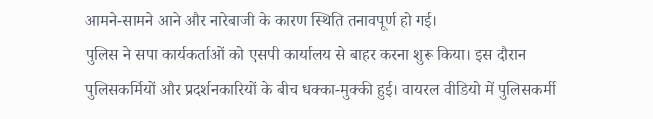आमने-सामने आने और नारेबाजी के कारण स्थिति तनावपूर्ण हो गई।
पुलिस ने सपा कार्यकर्ताओं को एसपी कार्यालय से बाहर करना शुरू किया। इस दौरान पुलिसकर्मियों और प्रदर्शनकारियों के बीच धक्का-मुक्की हुई। वायरल वीडियो में पुलिसकर्मी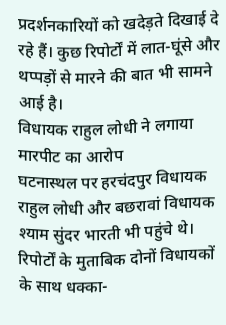प्रदर्शनकारियों को खदेड़ते दिखाई दे रहे हैं। कुछ रिपोर्टों में लात-घूंसे और थप्पड़ों से मारने की बात भी सामने आई है।
विधायक राहुल लोधी ने लगाया मारपीट का आरोप
घटनास्थल पर हरचंदपुर विधायक राहुल लोधी और बछरावां विधायक श्याम सुंदर भारती भी पहुंचे थे। रिपोर्टों के मुताबिक दोनों विधायकों के साथ धक्का-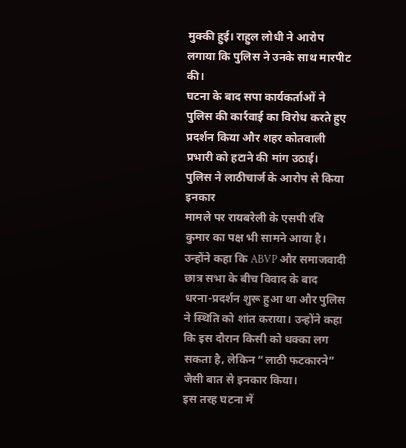मुक्की हुई। राहुल लोधी ने आरोप लगाया कि पुलिस ने उनके साथ मारपीट की।
घटना के बाद सपा कार्यकर्ताओं ने पुलिस की कार्रवाई का विरोध करते हुए प्रदर्शन किया और शहर कोतवाली प्रभारी को हटाने की मांग उठाई।
पुलिस ने लाठीचार्ज के आरोप से किया इनकार
मामले पर रायबरेली के एसपी रवि कुमार का पक्ष भी सामने आया है। उन्होंने कहा कि ABVP और समाजवादी छात्र सभा के बीच विवाद के बाद धरना-प्रदर्शन शुरू हुआ था और पुलिस ने स्थिति को शांत कराया। उन्होंने कहा कि इस दौरान किसी को धक्का लग सकता है, लेकिन “लाठी फटकारने” जैसी बात से इनकार किया।
इस तरह घटना में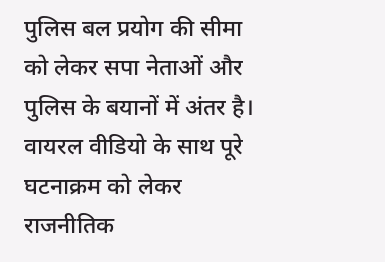पुलिस बल प्रयोग की सीमा को लेकर सपा नेताओं और पुलिस के बयानों में अंतर है। वायरल वीडियो के साथ पूरे घटनाक्रम को लेकर राजनीतिक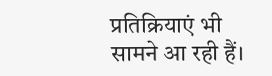प्रतिक्रियाएं भी सामने आ रही हैं।